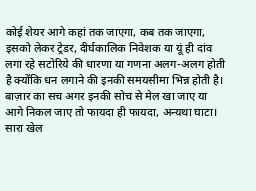कोई शेयर आगे कहां तक जाएगा, कब तक जाएगा, इसको लेकर ट्रेडर, दीर्घकालिक निवेशक या यूं ही दांव लगा रहे सटोरिये की धारणा या गणना अलग-अलग होती है क्योंकि धन लगाने की इनकी समयसीमा भिन्न होती है। बाज़ार का सच अगर इनकी सोच से मेल खा जाए या आगे निकल जाए तो फायदा ही फायदा, अन्यथा घाटा। सारा खेल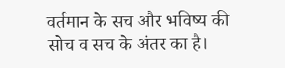वर्तमान के सच और भविष्य की सोच व सच के अंतर का है।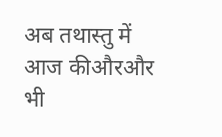अब तथास्तु में आज कीऔरऔर भी